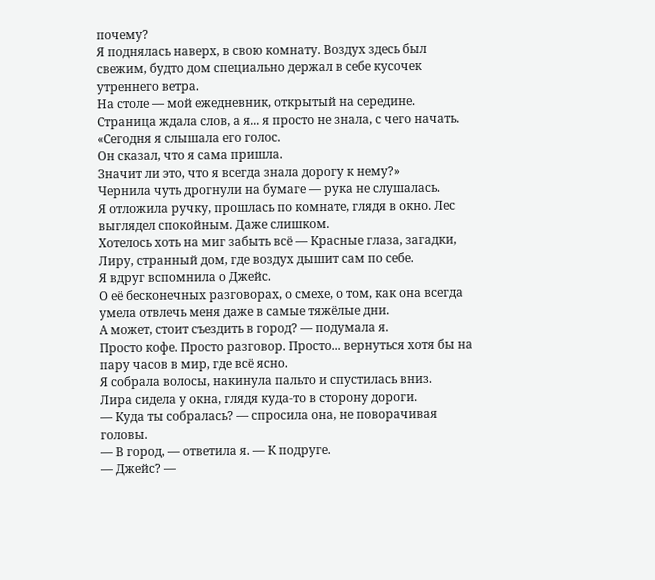почему?
Я поднялась наверх, в свою комнату. Воздух здесь был свежим, будто дом специально держал в себе кусочек утреннего ветра.
На столе — мой ежедневник, открытый на середине. Страница ждала слов, а я... я просто не знала, с чего начать.
«Сегодня я слышала его голос.
Он сказал, что я сама пришла.
Значит ли это, что я всегда знала дорогу к нему?»
Чернила чуть дрогнули на бумаге — рука не слушалась.
Я отложила ручку, прошлась по комнате, глядя в окно. Лес выглядел спокойным. Даже слишком.
Хотелось хоть на миг забыть всё — Красные глаза, загадки, Лиру, странный дом, где воздух дышит сам по себе.
Я вдруг вспомнила о Джейс.
О её бесконечных разговорах, о смехе, о том, как она всегда умела отвлечь меня даже в самые тяжёлые дни.
А может, стоит съездить в город? — подумала я.
Просто кофе. Просто разговор. Просто... вернуться хотя бы на пару часов в мир, где всё ясно.
Я собрала волосы, накинула пальто и спустилась вниз.
Лира сидела у окна, глядя куда-то в сторону дороги.
— Куда ты собралась? — спросила она, не поворачивая головы.
— В город, — ответила я. — К подруге.
— Джейс? —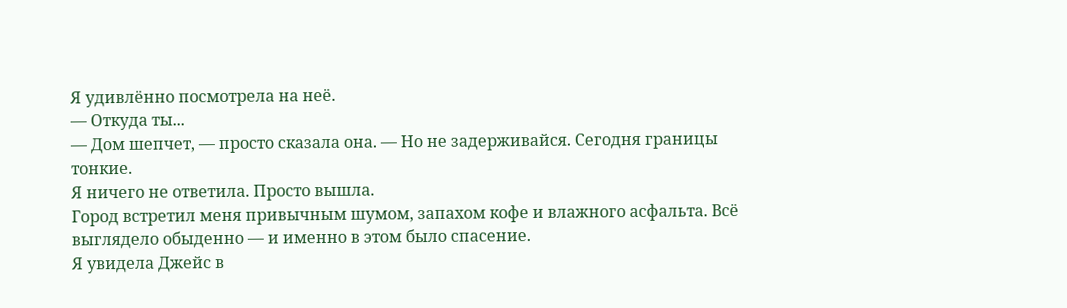Я удивлённо посмотрела на неё.
— Откуда ты...
— Дом шепчет, — просто сказала она. — Но не задерживайся. Сегодня границы тонкие.
Я ничего не ответила. Просто вышла.
Город встретил меня привычным шумом, запахом кофе и влажного асфальта. Всё выглядело обыденно — и именно в этом было спасение.
Я увидела Джейс в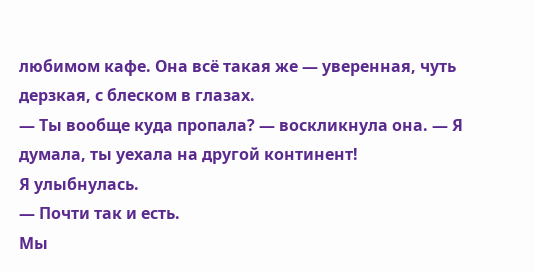любимом кафе. Она всё такая же — уверенная, чуть дерзкая, с блеском в глазах.
— Ты вообще куда пропала? — воскликнула она. — Я думала, ты уехала на другой континент!
Я улыбнулась.
— Почти так и есть.
Мы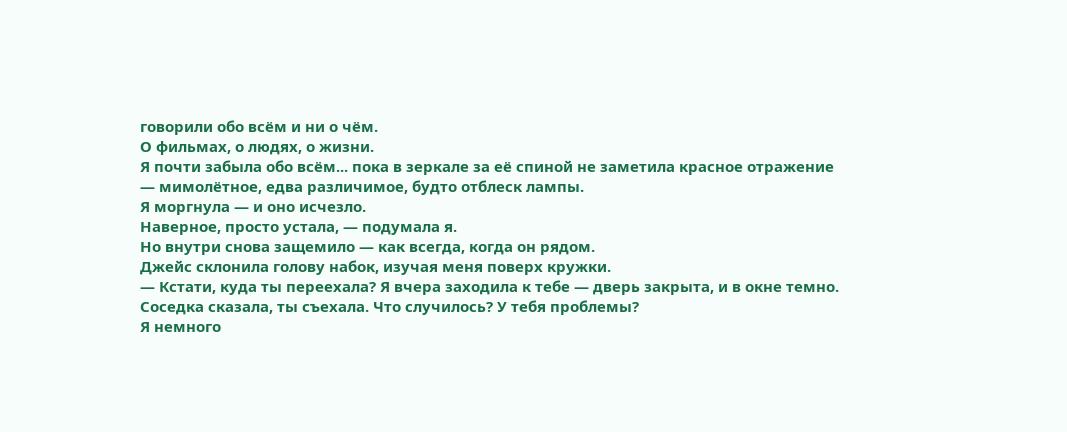говорили обо всём и ни о чём.
О фильмах, о людях, о жизни.
Я почти забыла обо всём... пока в зеркале за её спиной не заметила красное отражение — мимолётное, едва различимое, будто отблеск лампы.
Я моргнула — и оно исчезло.
Наверное, просто устала, — подумала я.
Но внутри снова защемило — как всегда, когда он рядом.
Джейс склонила голову набок, изучая меня поверх кружки.
— Кстати, куда ты переехала? Я вчера заходила к тебе — дверь закрыта, и в окне темно. Соседка сказала, ты съехала. Что случилось? У тебя проблемы?
Я немного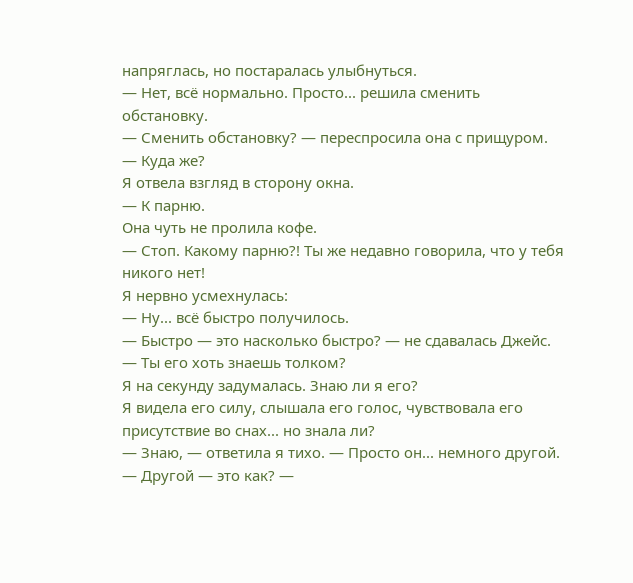напряглась, но постаралась улыбнуться.
— Нет, всё нормально. Просто... решила сменить обстановку.
— Сменить обстановку? — переспросила она с прищуром. — Куда же?
Я отвела взгляд в сторону окна.
— К парню.
Она чуть не пролила кофе.
— Стоп. Какому парню?! Ты же недавно говорила, что у тебя никого нет!
Я нервно усмехнулась:
— Ну... всё быстро получилось.
— Быстро — это насколько быстро? — не сдавалась Джейс. — Ты его хоть знаешь толком?
Я на секунду задумалась. Знаю ли я его?
Я видела его силу, слышала его голос, чувствовала его присутствие во снах... но знала ли?
— Знаю, — ответила я тихо. — Просто он... немного другой.
— Другой — это как? —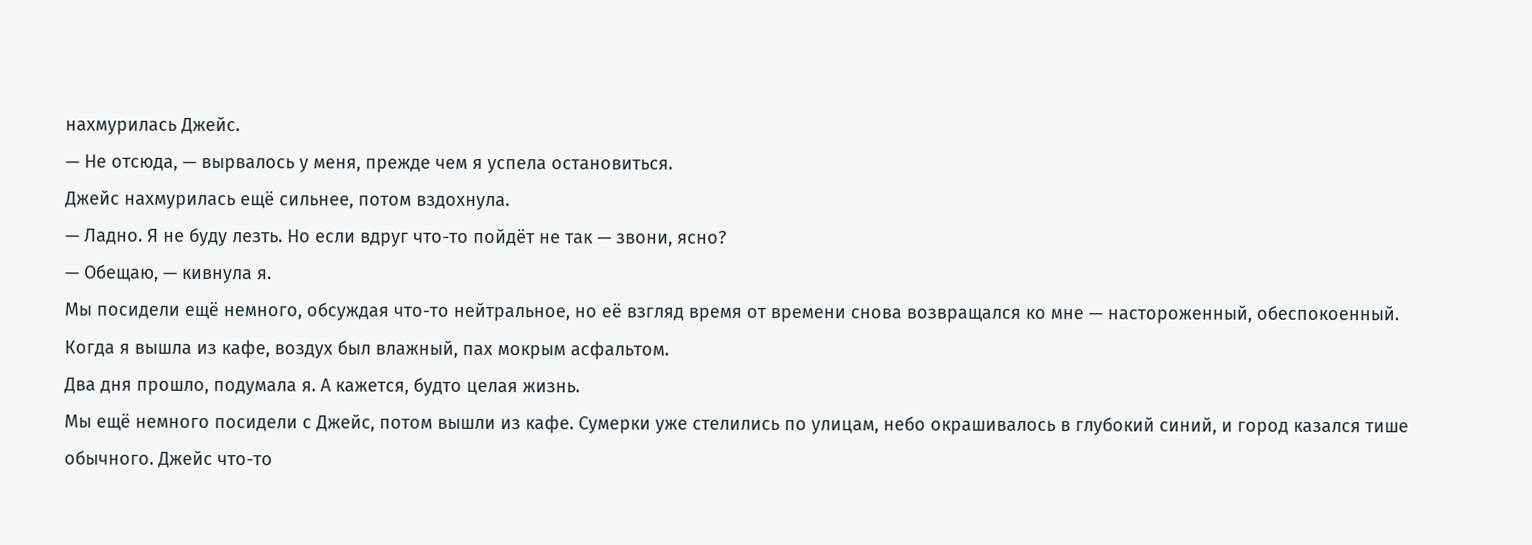нахмурилась Джейс.
— Не отсюда, — вырвалось у меня, прежде чем я успела остановиться.
Джейс нахмурилась ещё сильнее, потом вздохнула.
— Ладно. Я не буду лезть. Но если вдруг что-то пойдёт не так — звони, ясно?
— Обещаю, — кивнула я.
Мы посидели ещё немного, обсуждая что-то нейтральное, но её взгляд время от времени снова возвращался ко мне — настороженный, обеспокоенный.
Когда я вышла из кафе, воздух был влажный, пах мокрым асфальтом.
Два дня прошло, подумала я. А кажется, будто целая жизнь.
Мы ещё немного посидели с Джейс, потом вышли из кафе. Сумерки уже стелились по улицам, небо окрашивалось в глубокий синий, и город казался тише обычного. Джейс что-то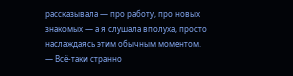рассказывала — про работу, про новых знакомых — а я слушала вполуха, просто наслаждаясь этим обычным моментом.
— Всё-таки странно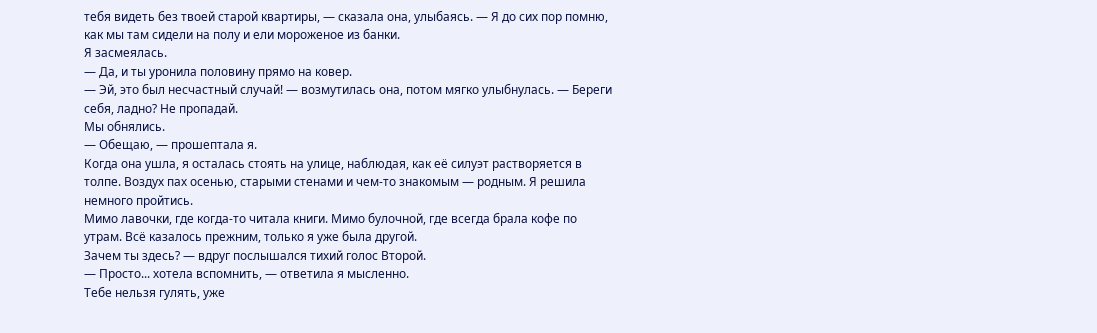тебя видеть без твоей старой квартиры, — сказала она, улыбаясь. — Я до сих пор помню, как мы там сидели на полу и ели мороженое из банки.
Я засмеялась.
— Да, и ты уронила половину прямо на ковер.
— Эй, это был несчастный случай! — возмутилась она, потом мягко улыбнулась. — Береги себя, ладно? Не пропадай.
Мы обнялись.
— Обещаю, — прошептала я.
Когда она ушла, я осталась стоять на улице, наблюдая, как её силуэт растворяется в толпе. Воздух пах осенью, старыми стенами и чем-то знакомым — родным. Я решила немного пройтись.
Мимо лавочки, где когда-то читала книги. Мимо булочной, где всегда брала кофе по утрам. Всё казалось прежним, только я уже была другой.
Зачем ты здесь? — вдруг послышался тихий голос Второй.
— Просто... хотела вспомнить, — ответила я мысленно.
Тебе нельзя гулять, уже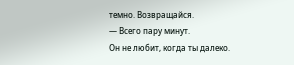темно. Возвращайся.
— Всего пару минут.
Он не любит, когда ты далеко.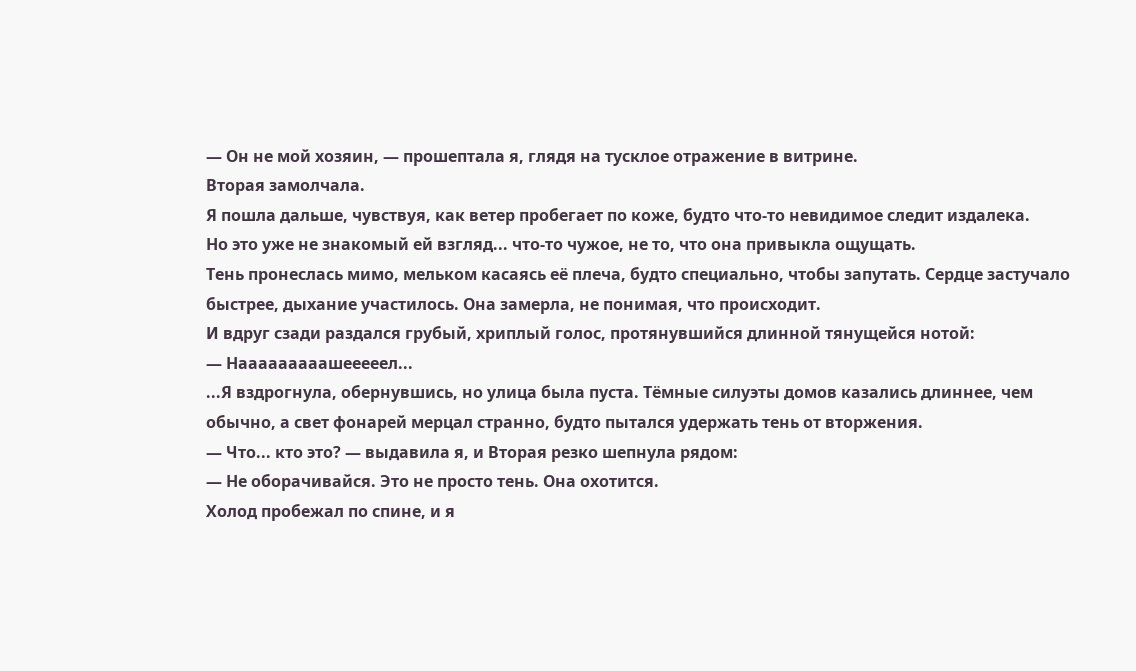— Он не мой хозяин, — прошептала я, глядя на тусклое отражение в витрине.
Вторая замолчала.
Я пошла дальше, чувствуя, как ветер пробегает по коже, будто что-то невидимое следит издалека.
Но это уже не знакомый ей взгляд... что-то чужое, не то, что она привыкла ощущать.
Тень пронеслась мимо, мельком касаясь её плеча, будто специально, чтобы запутать. Сердце застучало быстрее, дыхание участилось. Она замерла, не понимая, что происходит.
И вдруг сзади раздался грубый, хриплый голос, протянувшийся длинной тянущейся нотой:
— Нааааааааашееееел...
...Я вздрогнула, обернувшись, но улица была пуста. Тёмные силуэты домов казались длиннее, чем обычно, а свет фонарей мерцал странно, будто пытался удержать тень от вторжения.
— Что... кто это? — выдавила я, и Вторая резко шепнула рядом:
— Не оборачивайся. Это не просто тень. Она охотится.
Холод пробежал по спине, и я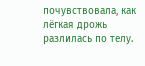почувствовала, как лёгкая дрожь разлилась по телу.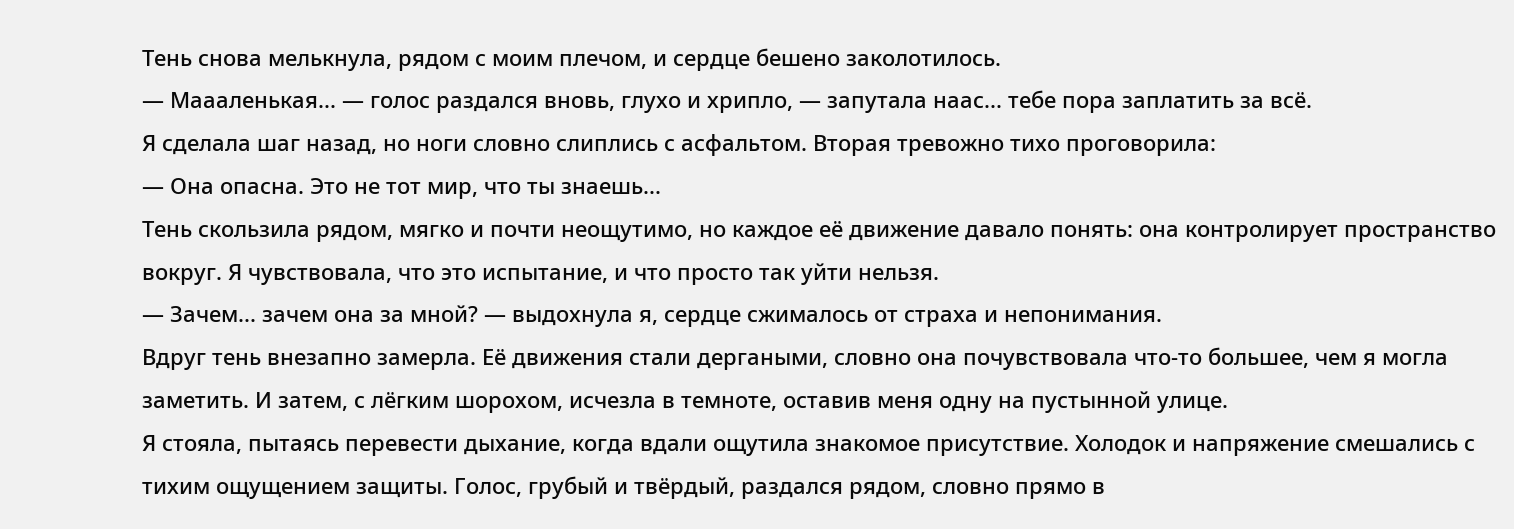Тень снова мелькнула, рядом с моим плечом, и сердце бешено заколотилось.
— Маааленькая... — голос раздался вновь, глухо и хрипло, — запутала наас... тебе пора заплатить за всё.
Я сделала шаг назад, но ноги словно слиплись с асфальтом. Вторая тревожно тихо проговорила:
— Она опасна. Это не тот мир, что ты знаешь...
Тень скользила рядом, мягко и почти неощутимо, но каждое её движение давало понять: она контролирует пространство вокруг. Я чувствовала, что это испытание, и что просто так уйти нельзя.
— Зачем... зачем она за мной? — выдохнула я, сердце сжималось от страха и непонимания.
Вдруг тень внезапно замерла. Её движения стали дергаными, словно она почувствовала что-то большее, чем я могла заметить. И затем, с лёгким шорохом, исчезла в темноте, оставив меня одну на пустынной улице.
Я стояла, пытаясь перевести дыхание, когда вдали ощутила знакомое присутствие. Холодок и напряжение смешались с тихим ощущением защиты. Голос, грубый и твёрдый, раздался рядом, словно прямо в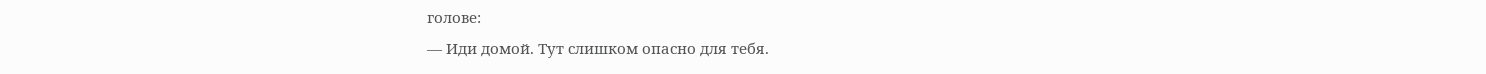голове:
— Иди домой. Тут слишком опасно для тебя.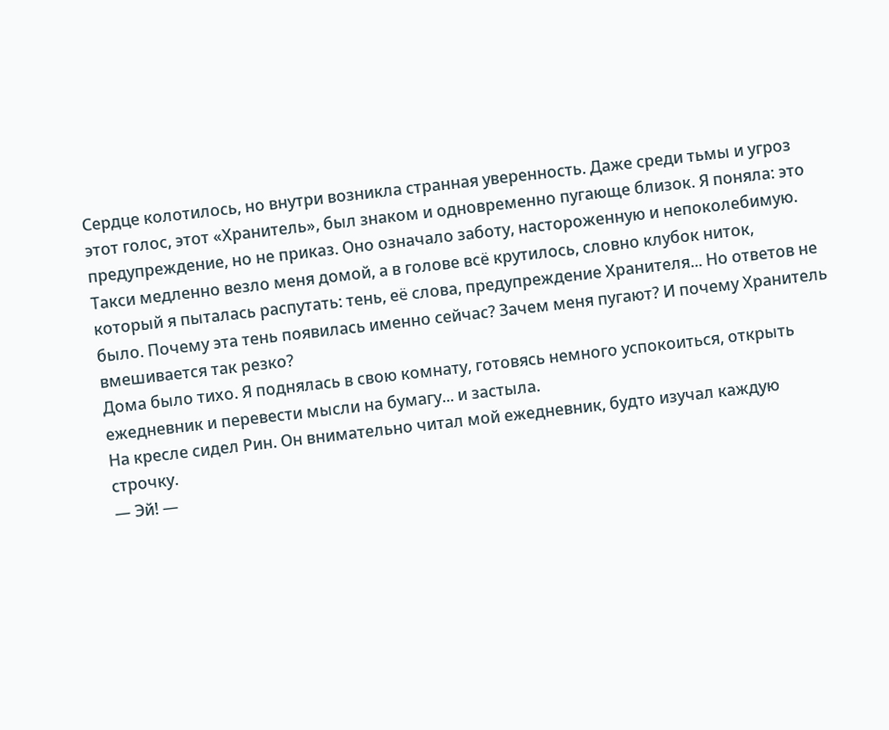Сердце колотилось, но внутри возникла странная уверенность. Даже среди тьмы и угроз этот голос, этот «Хранитель», был знаком и одновременно пугающе близок. Я поняла: это предупреждение, но не приказ. Оно означало заботу, настороженную и непоколебимую.
Такси медленно везло меня домой, а в голове всё крутилось, словно клубок ниток, который я пыталась распутать: тень, её слова, предупреждение Хранителя... Но ответов не было. Почему эта тень появилась именно сейчас? Зачем меня пугают? И почему Хранитель вмешивается так резко?
Дома было тихо. Я поднялась в свою комнату, готовясь немного успокоиться, открыть ежедневник и перевести мысли на бумагу... и застыла.
На кресле сидел Рин. Он внимательно читал мой ежедневник, будто изучал каждую строчку.
— Эй! —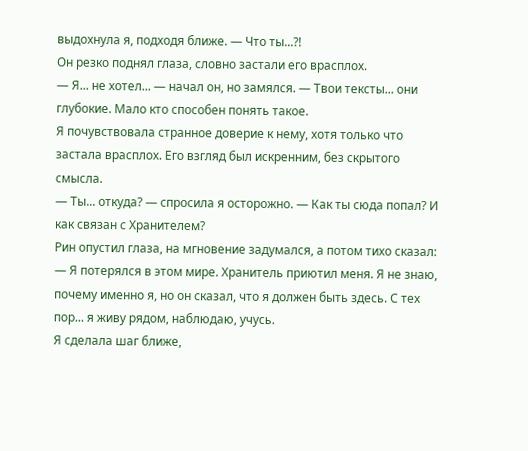выдохнула я, подходя ближе. — Что ты...?!
Он резко поднял глаза, словно застали его врасплох.
— Я... не хотел... — начал он, но замялся. — Твои тексты... они глубокие. Мало кто способен понять такое.
Я почувствовала странное доверие к нему, хотя только что застала врасплох. Его взгляд был искренним, без скрытого смысла.
— Ты... откуда? — спросила я осторожно. — Как ты сюда попал? И как связан с Хранителем?
Рин опустил глаза, на мгновение задумался, а потом тихо сказал:
— Я потерялся в этом мире. Хранитель приютил меня. Я не знаю, почему именно я, но он сказал, что я должен быть здесь. С тех пор... я живу рядом, наблюдаю, учусь.
Я сделала шаг ближе,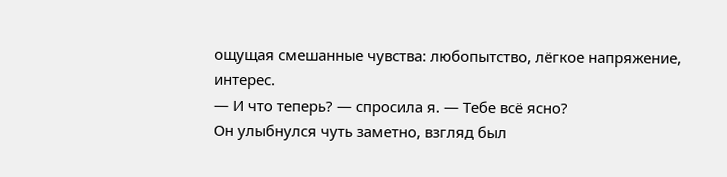ощущая смешанные чувства: любопытство, лёгкое напряжение, интерес.
— И что теперь? — спросила я. — Тебе всё ясно?
Он улыбнулся чуть заметно, взгляд был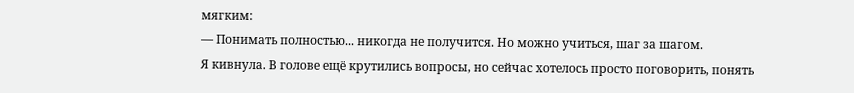мягким:
— Понимать полностью... никогда не получится. Но можно учиться, шаг за шагом.
Я кивнула. В голове ещё крутились вопросы, но сейчас хотелось просто поговорить, понять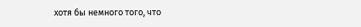хотя бы немного того, что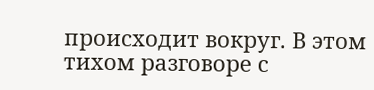происходит вокруг. В этом тихом разговоре с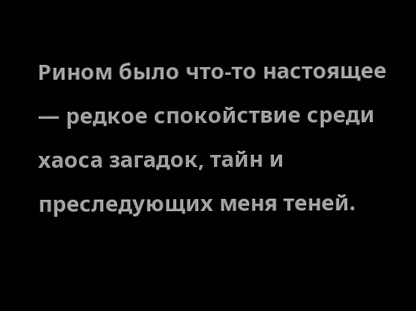Рином было что-то настоящее — редкое спокойствие среди хаоса загадок, тайн и преследующих меня теней.